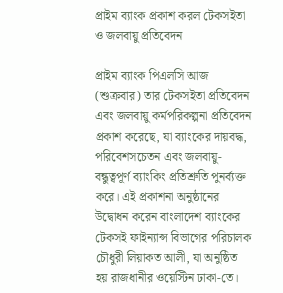প্রাইম ব্যাংক প্রকাশ করল টেকসইতা ও জলবায়ু প্রতিবেদন

প্রাইম ব্যাংক পিএলসি আজ (শুক্রবার) তার টেকসইতা প্রতিবেদন এবং জলবায়ু কর্মপরিকল্পনা প্রতিবেদন প্রকাশ করেছে, যা ব্যাংকের দায়বদ্ধ, পরিবেশসচেতন এবং জলবায়ু-বন্ধুত্বপূর্ণ ব্যাংকিং প্রতিশ্রুতি পুনর্ব্যক্ত করে। এই প্রকাশনা অনুষ্ঠানের উদ্বোধন করেন বাংলাদেশ ব্যাংকের টেকসই ফাইন্যান্স বিভাগের পরিচালক চৌধুরী লিয়াকত আলী, যা অনুষ্ঠিত হয় রাজধানীর ওয়েস্টিন ঢাকা-তে।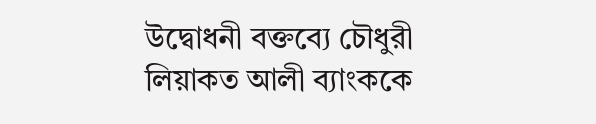উদ্বোধনী বক্তব্যে চৌধুরী লিয়াকত আলী ব্যাংককে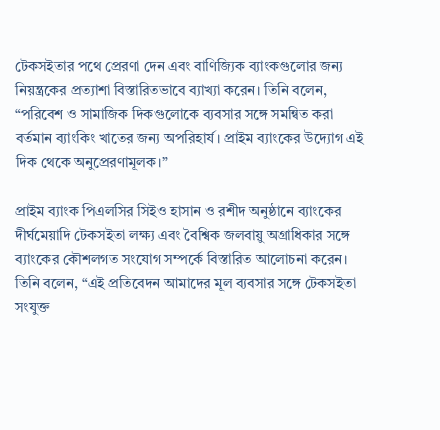টেকসইতার পথে প্রেরণা দেন এবং বাণিজ্যিক ব্যাংকগুলোর জন্য নিয়ন্ত্রকের প্রত্যাশা বিস্তারিতভাবে ব্যাখ্যা করেন। তিনি বলেন, “পরিবেশ ও সামাজিক দিকগুলোকে ব্যবসার সঙ্গে সমন্বিত করা বর্তমান ব্যাংকিং খাতের জন্য অপরিহার্য। প্রাইম ব্যাংকের উদ্যোগ এই দিক থেকে অনুপ্রেরণামূলক।”

প্রাইম ব্যাংক পিএলসির সিইও হাসান ও রশীদ অনুষ্ঠানে ব্যাংকের দীর্ঘমেয়াদি টেকসইতা লক্ষ্য এবং বৈশ্বিক জলবায়ু অগ্রাধিকার সঙ্গে ব্যাংকের কৌশলগত সংযোগ সম্পর্কে বিস্তারিত আলোচনা করেন। তিনি বলেন, “এই প্রতিবেদন আমাদের মূল ব্যবসার সঙ্গে টেকসইতা সংযুক্ত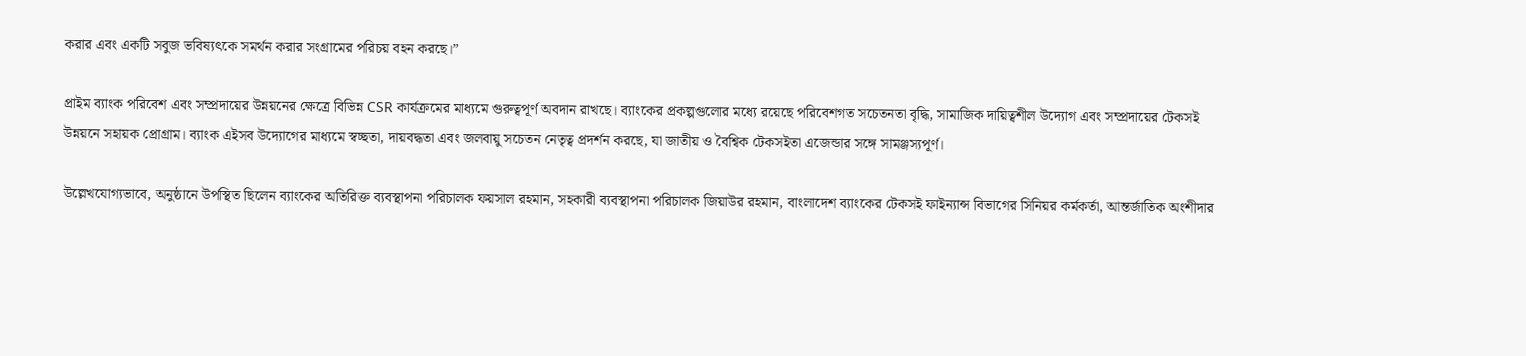করার এবং একটি সবুজ ভবিষ্যৎকে সমর্থন করার সংগ্রামের পরিচয় বহন করছে।”

প্রাইম ব্যাংক পরিবেশ এবং সম্প্রদায়ের উন্নয়নের ক্ষেত্রে বিভিন্ন CSR কার্যক্রমের মাধ্যমে গুরুত্বপূর্ণ অবদান রাখছে। ব্যাংকের প্রকল্পগুলোর মধ্যে রয়েছে পরিবেশগত সচেতনতা বৃদ্ধি, সামাজিক দায়িত্বশীল উদ্যোগ এবং সম্প্রদায়ের টেকসই উন্নয়নে সহায়ক প্রোগ্রাম। ব্যাংক এইসব উদ্যোগের মাধ্যমে স্বচ্ছতা, দায়বদ্ধতা এবং জলবায়ু সচেতন নেতৃত্ব প্রদর্শন করছে, যা জাতীয় ও বৈশ্বিক টেকসইতা এজেন্ডার সঙ্গে সামঞ্জস্যপূর্ণ।

উল্লেখযোগ্যভাবে, অনুষ্ঠানে উপস্থিত ছিলেন ব্যাংকের অতিরিক্ত ব্যবস্থাপনা পরিচালক ফয়সাল রহমান, সহকারী ব্যবস্থাপনা পরিচালক জিয়াউর রহমান, বাংলাদেশ ব্যাংকের টেকসই ফাইন্যান্স বিভাগের সিনিয়র কর্মকর্তা, আন্তর্জাতিক অংশীদার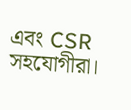এবং CSR সহযোগীরা।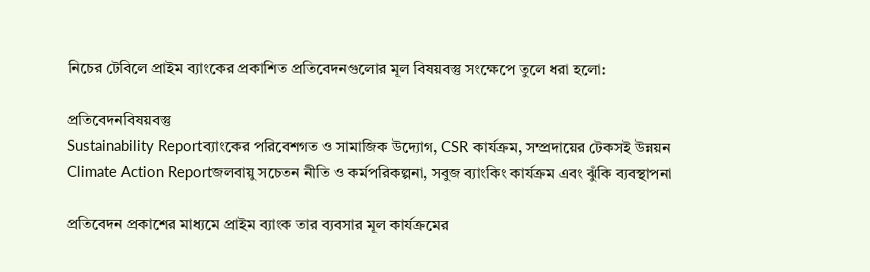নিচের টেবিলে প্রাইম ব্যাংকের প্রকাশিত প্রতিবেদনগুলোর মূল বিষয়বস্তু সংক্ষেপে তুলে ধরা হলো:

প্রতিবেদনবিষয়বস্তু
Sustainability Reportব্যাংকের পরিবেশগত ও সামাজিক উদ্যোগ, CSR কার্যক্রম, সম্প্রদায়ের টেকসই উন্নয়ন
Climate Action Reportজলবায়ু সচেতন নীতি ও কর্মপরিকল্পনা, সবুজ ব্যাংকিং কার্যক্রম এবং ঝুঁকি ব্যবস্থাপনা

প্রতিবেদন প্রকাশের মাধ্যমে প্রাইম ব্যাংক তার ব্যবসার মূল কার্যক্রমের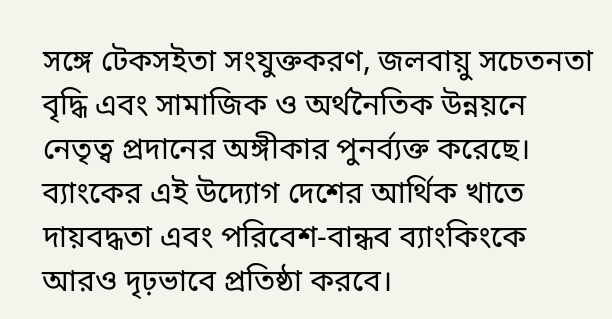সঙ্গে টেকসইতা সংযুক্তকরণ, জলবায়ু সচেতনতা বৃদ্ধি এবং সামাজিক ও অর্থনৈতিক উন্নয়নে নেতৃত্ব প্রদানের অঙ্গীকার পুনর্ব্যক্ত করেছে। ব্যাংকের এই উদ্যোগ দেশের আর্থিক খাতে দায়বদ্ধতা এবং পরিবেশ-বান্ধব ব্যাংকিংকে আরও দৃঢ়ভাবে প্রতিষ্ঠা করবে।